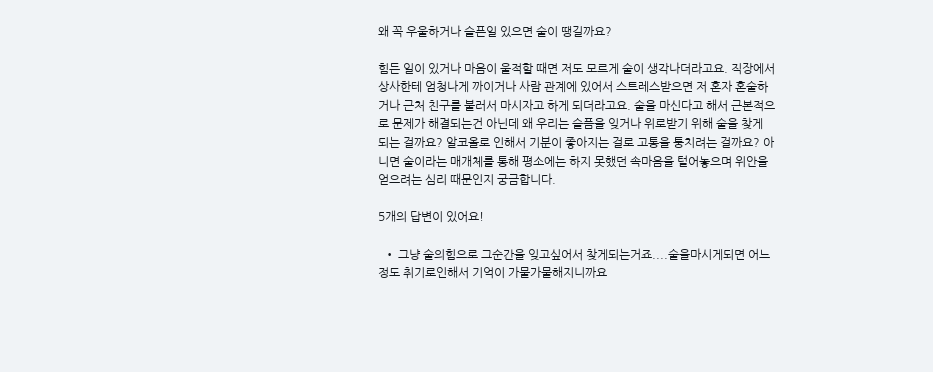왜 꼭 우울하거나 슬픈일 있으면 술이 땡길까요?

힘든 일이 있거나 마음이 울적할 때면 저도 모르게 술이 생각나더라고요. 직장에서 상사한테 엄청나게 까이거나 사람 관계에 있어서 스트레스받으면 저 혼자 혼술하거나 근처 친구를 불러서 마시자고 하게 되더라고요. 술을 마신다고 해서 근본적으로 문제가 해결되는건 아닌데 왜 우리는 슬픔을 잊거나 위로받기 위해 술을 찾게 되는 걸까요? 알코올로 인해서 기분이 좋아지는 걸로 고통을 퉁치려는 걸까요? 아니면 술이라는 매개체를 통해 평소에는 하지 못했던 속마음을 털어놓으며 위안을 얻으려는 심리 때문인지 궁금합니다.

5개의 답변이 있어요!

  • 그냥 술의힘으로 그순간을 잊고싶어서 찾게되는거죠....술을마시게되면 어느정도 취기로인해서 기억이 가물가물해지니까요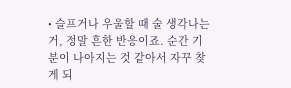• 슬프거나 우울할 때 술 생각나는 거, 정말 흔한 반응이죠. 순간 기분이 나아지는 것 같아서 자꾸 찾게 되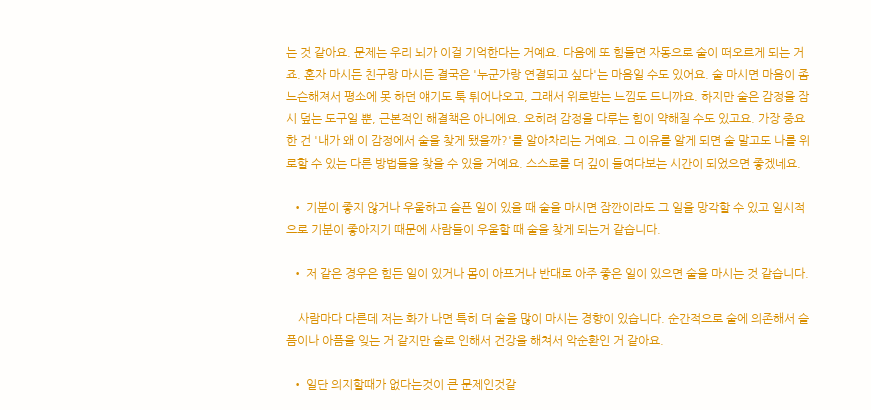는 것 같아요. 문제는 우리 뇌가 이걸 기억한다는 거예요. 다음에 또 힘들면 자동으로 술이 떠오르게 되는 거죠. 혼자 마시든 친구랑 마시든 결국은 '누군가랑 연결되고 싶다'는 마음일 수도 있어요. 술 마시면 마음이 좀 느슨해져서 평소에 못 하던 얘기도 툭 튀어나오고, 그래서 위로받는 느낌도 드니까요. 하지만 술은 감정을 잠시 덮는 도구일 뿐, 근본적인 해결책은 아니에요. 오히려 감정을 다루는 힘이 약해질 수도 있고요. 가장 중요한 건 '내가 왜 이 감정에서 술을 찾게 됐을까?'를 알아차리는 거예요. 그 이유를 알게 되면 술 말고도 나를 위로할 수 있는 다른 방법들을 찾을 수 있을 거예요. 스스로를 더 깊이 들여다보는 시간이 되었으면 좋겠네요.

  • 기분이 좋지 않거나 우울하고 슬픈 일이 있을 때 술을 마시면 잠깐이라도 그 일을 망각할 수 있고 일시적으로 기분이 좋아지기 때문에 사람들이 우울할 때 술을 찾게 되는거 같습니다.

  • 저 같은 경우은 힘든 일이 있거나 몸이 아프거나 반대로 아주 좋은 일이 있으면 술을 마시는 것 같습니다.

    사람마다 다른데 저는 화가 나면 특히 더 술을 많이 마시는 경향이 있습니다. 순간적으로 술에 의존해서 슬픔이나 아픔을 잊는 거 같지만 술로 인해서 건강을 해쳐서 악순환인 거 같아요.

  • 일단 의지할때가 없다는것이 큰 문제인것같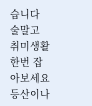습니다 술말고 취미생활 한번 잡아보세요 등산이나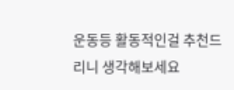운동등 활동적인걸 추천드리니 생각해보세요